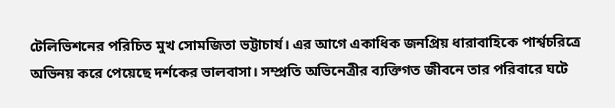টেলিভিশনের পরিচিত মুখ সোমজিতা ভট্টাচার্য। এর আগে একাধিক জনপ্রিয় ধারাবাহিকে পার্শ্বচরিত্রে অভিনয় করে পেয়েছে দর্শকের ভালবাসা। সম্প্রতি অভিনেত্রীর ব্যক্তিগত জীবনে তার পরিবারে ঘটে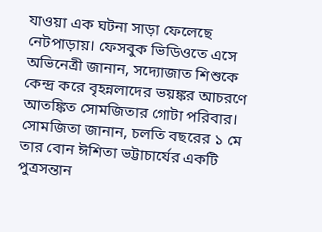যাওয়া এক ঘটনা সাড়া ফেলেছে নেটপাড়ায়। ফেসবুক ভিডিওতে এসে অভিনেত্রী জানান, সদ্যোজাত শিশুকে কেন্দ্র করে বৃহন্নলাদের ভয়ঙ্কর আচরণে আতঙ্কিত সোমজিতার গোটা পরিবার।
সোমজিতা জানান, চলতি বছরের ১ মে তার বোন ঈশিতা ভট্টাচার্যের একটি পুত্রসন্তান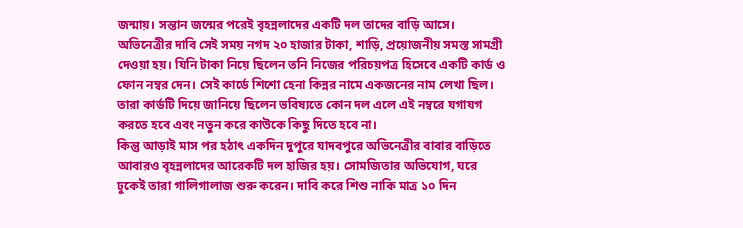জন্মায়। সন্তান জন্মের পরেই বৃহন্নলাদের একটি দল তাদের বাড়ি আসে। অভিনেত্রীর দাবি সেই সময় নগদ ২০ হাজার টাকা, শাড়ি, প্রয়োজনীয় সমস্ত সামগ্রী দেওয়া হয়। যিনি টাকা নিয়ে ছিলেন তনি নিজের পরিচয়পত্র হিসেবে একটি কার্ড ও ফোন নম্বর দেন। সেই কার্ডে শিশো হেনা কিন্নর নামে একজনের নাম লেখা ছিল। তারা কার্ডটি দিয়ে জানিয়ে ছিলেন ভবিষ্যতে কোন দল এলে এই নম্বরে যগাযগ করতে হবে এবং নতুন করে কাউকে কিছু দিতে হবে না।
কিন্তু আড়াই মাস পর হঠাৎ একদিন দুপুরে যাদবপুরে অভিনেত্রীর বাবার বাড়িতে আবারও বৃহন্নলাদের আরেকটি দল হাজির হয়। সোমজিতার অভিযোগ, ঘরে ঢুকেই তারা গালিগালাজ শুরু করেন। দাবি করে শিশু নাকি মাত্র ১০ দিন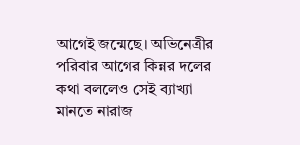আগেই জন্মেছে। অভিনেত্রীর পরিবার আগের কিন্নর দলের কথা বললেও সেই ব্যাখ্যা মানতে নারাজ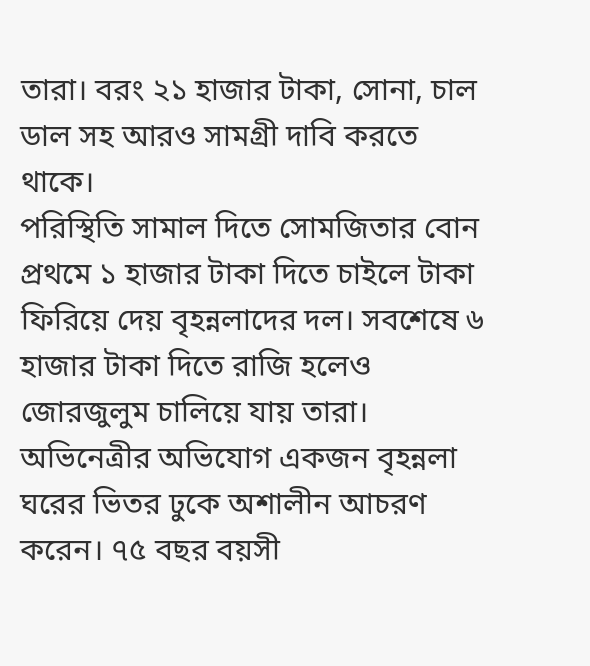তারা। বরং ২১ হাজার টাকা, সোনা, চাল ডাল সহ আরও সামগ্রী দাবি করতে থাকে।
পরিস্থিতি সামাল দিতে সোমজিতার বোন প্রথমে ১ হাজার টাকা দিতে চাইলে টাকা ফিরিয়ে দেয় বৃহন্নলাদের দল। সবশেষে ৬ হাজার টাকা দিতে রাজি হলেও জোরজুলুম চালিয়ে যায় তারা। অভিনেত্রীর অভিযোগ একজন বৃহন্নলা ঘরের ভিতর ঢুকে অশালীন আচরণ করেন। ৭৫ বছর বয়সী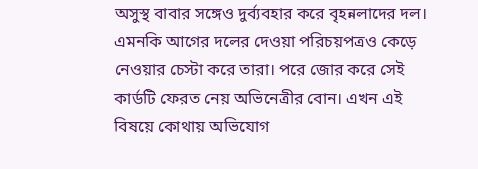অসুস্থ বাবার সঙ্গেও দুর্ব্যবহার করে বৃহন্নলাদের দল।
এমনকি আগের দলের দেওয়া পরিচয়পত্রও কেড়ে নেওয়ার চেস্টা করে তারা। পরে জোর করে সেই কার্ডটি ফেরত নেয় অভিনেত্রীর বোন। এখন এই বিষয়ে কোথায় অভিযোগ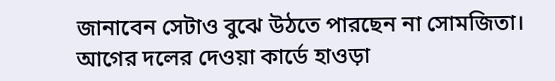জানাবেন সেটাও বুঝে উঠতে পারছেন না সোমজিতা। আগের দলের দেওয়া কার্ডে হাওড়া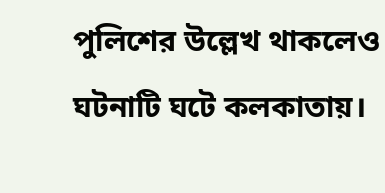পুলিশের উল্লেখ থাকলেও ঘটনাটি ঘটে কলকাতায়।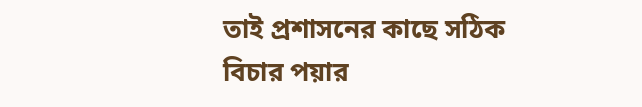তাই প্রশাসনের কাছে সঠিক বিচার পয়ার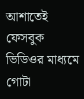আশাতেই ফেসবুক ভিডিওর মাধ্যমে গোটা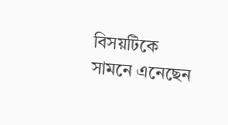বিসয়টিকে সামনে এনেছেন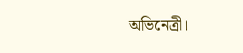অভিনেত্রী।